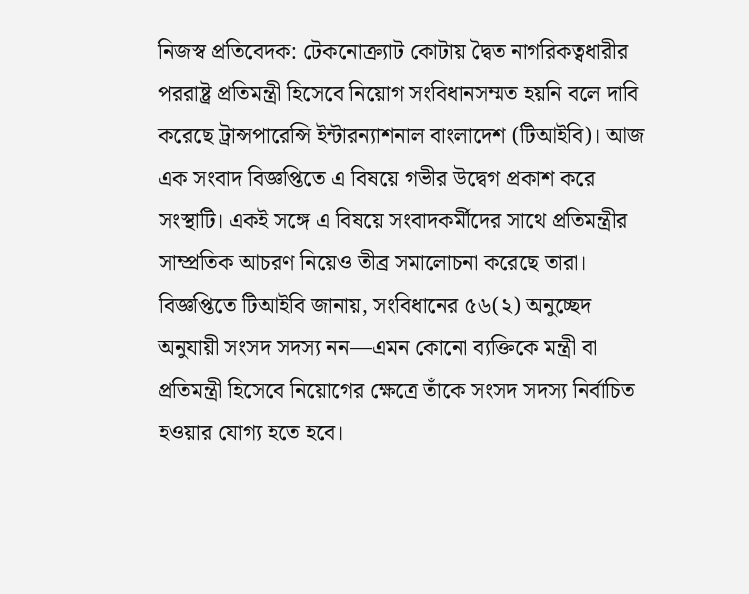নিজস্ব প্রতিবেদক: টেকনোক্র্যাট কোটায় দ্বৈত নাগরিকত্বধারীর পররাষ্ট্র প্রতিমন্ত্রী হিসেবে নিয়োগ সংবিধানসম্মত হয়নি বলে দাবি করেছে ট্রান্সপারেন্সি ইন্টারন্যাশনাল বাংলাদেশ (টিআইবি)। আজ এক সংবাদ বিজ্ঞপ্তিতে এ বিষয়ে গভীর উদ্বেগ প্রকাশ করে সংস্থাটি। একই সঙ্গে এ বিষয়ে সংবাদকর্মীদের সাথে প্রতিমন্ত্রীর সাম্প্রতিক আচরণ নিয়েও তীব্র সমালোচনা করেছে তারা।
বিজ্ঞপ্তিতে টিআইবি জানায়, সংবিধানের ৫৬(২) অনুচ্ছেদ অনুযায়ী সংসদ সদস্য নন—এমন কোনো ব্যক্তিকে মন্ত্রী বা প্রতিমন্ত্রী হিসেবে নিয়োগের ক্ষেত্রে তাঁকে সংসদ সদস্য নির্বাচিত হওয়ার যোগ্য হতে হবে।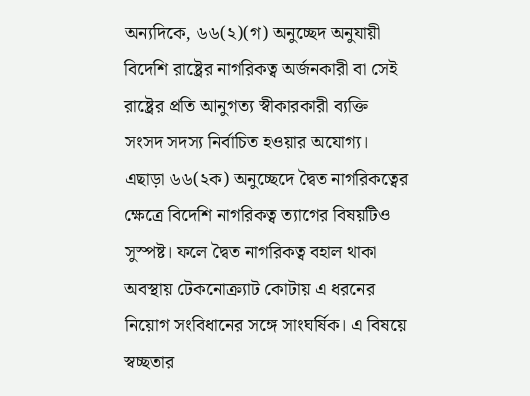অন্যদিকে, ৬৬(২)(গ) অনুচ্ছেদ অনুযায়ী বিদেশি রাষ্ট্রের নাগরিকত্ব অর্জনকারী বা সেই রাষ্ট্রের প্রতি আনুগত্য স্বীকারকারী ব্যক্তি সংসদ সদস্য নির্বাচিত হওয়ার অযোগ্য। এছাড়া ৬৬(২ক) অনুচ্ছেদে দ্বৈত নাগরিকত্বের ক্ষেত্রে বিদেশি নাগরিকত্ব ত্যাগের বিষয়টিও সুস্পষ্ট। ফলে দ্বৈত নাগরিকত্ব বহাল থাকা অবস্থায় টেকনোক্র্যাট কোটায় এ ধরনের নিয়োগ সংবিধানের সঙ্গে সাংঘর্ষিক। এ বিষয়ে স্বচ্ছতার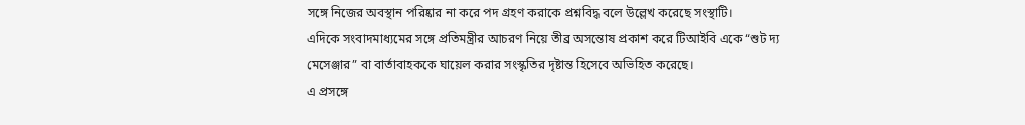সঙ্গে নিজের অবস্থান পরিষ্কার না করে পদ গ্রহণ করাকে প্রশ্নবিদ্ধ বলে উল্লেখ করেছে সংস্থাটি।
এদিকে সংবাদমাধ্যমের সঙ্গে প্রতিমন্ত্রীর আচরণ নিয়ে তীব্র অসন্তোষ প্রকাশ করে টিআইবি একে “শুট দ্য মেসেঞ্জার” বা বার্তাবাহককে ঘায়েল করার সংস্কৃতির দৃষ্টান্ত হিসেবে অভিহিত করেছে।
এ প্রসঙ্গে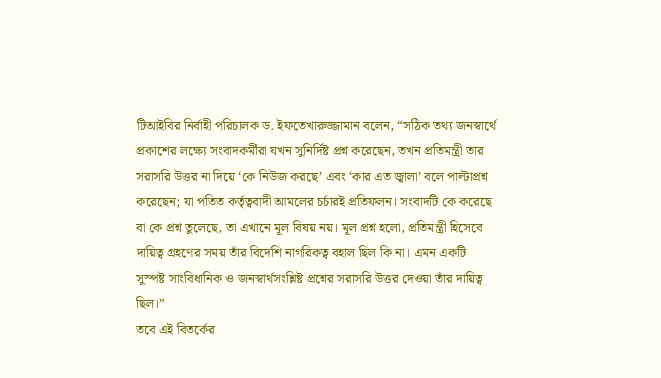টিআইবির নির্বাহী পরিচালক ড. ইফতেখারুজ্জামান বলেন, “সঠিক তথ্য জনস্বার্থে প্রকাশের লক্ষ্যে সংবাদকর্মীরা যখন সুনির্দিষ্ট প্রশ্ন করেছেন, তখন প্রতিমন্ত্রী তার সরাসরি উত্তর না দিয়ে ‘কে নিউজ করছে’ এবং ‘কার এত জ্বালা’ বলে পাল্টাপ্রশ্ন করেছেন; যা পতিত কর্তৃত্ববাদী আমলের চর্চারই প্রতিফলন। সংবাদটি কে করেছে বা কে প্রশ্ন তুলেছে, তা এখানে মূল বিষয় নয়। মূল প্রশ্ন হলো, প্রতিমন্ত্রী হিসেবে দায়িত্ব গ্রহণের সময় তাঁর বিদেশি নাগরিকত্ব বহাল ছিল কি না। এমন একটি সুস্পষ্ট সাংবিধানিক ও জনস্বার্থসংশ্লিষ্ট প্রশ্নের সরাসরি উত্তর দেওয়া তাঁর দায়িত্ব ছিল।”
তবে এই বিতর্কের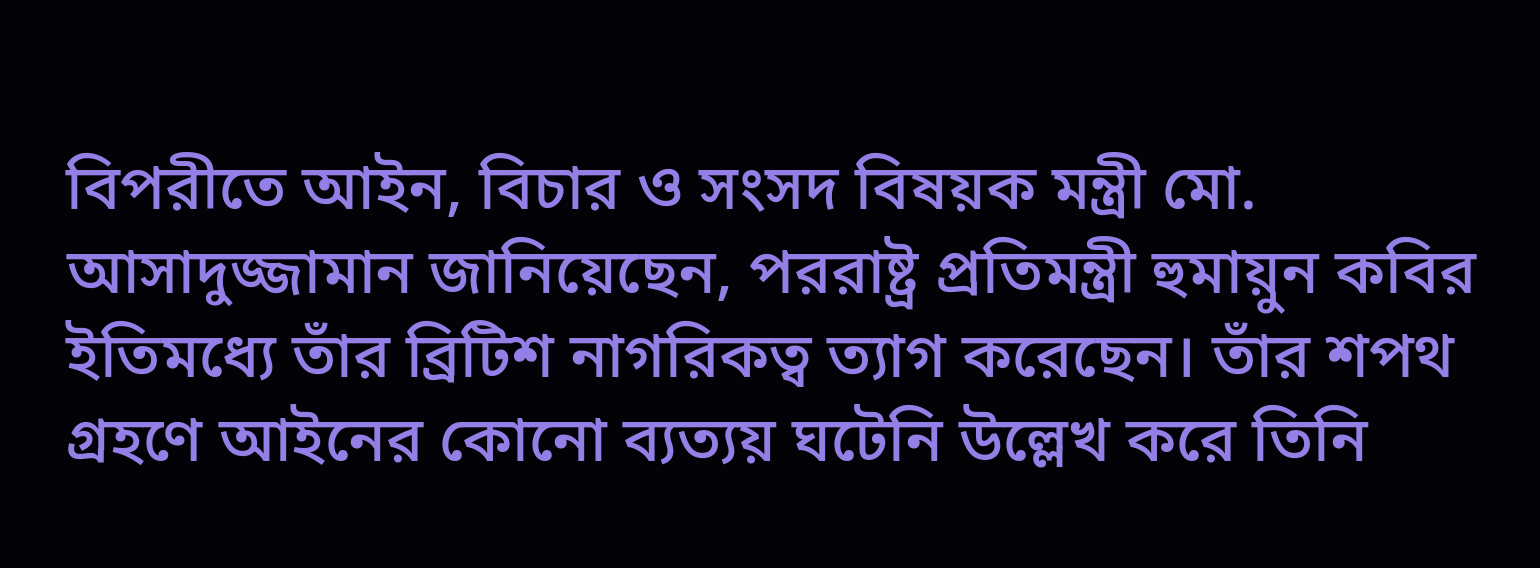বিপরীতে আইন, বিচার ও সংসদ বিষয়ক মন্ত্রী মো. আসাদুজ্জামান জানিয়েছেন, পররাষ্ট্র প্রতিমন্ত্রী হুমায়ুন কবির ইতিমধ্যে তাঁর ব্রিটিশ নাগরিকত্ব ত্যাগ করেছেন। তাঁর শপথ গ্রহণে আইনের কোনো ব্যত্যয় ঘটেনি উল্লেখ করে তিনি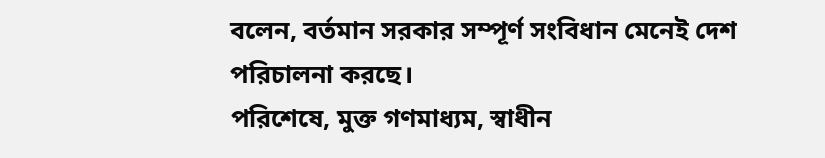বলেন, বর্তমান সরকার সম্পূর্ণ সংবিধান মেনেই দেশ পরিচালনা করছে।
পরিশেষে, মুক্ত গণমাধ্যম, স্বাধীন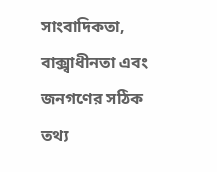সাংবাদিকতা, বাক্স্বাধীনতা এবং জনগণের সঠিক তথ্য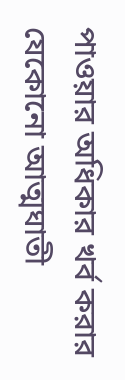পাওয়ার অধিকার খর্ব করার যেকোনো আত্মঘাতী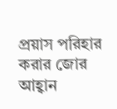প্রয়াস পরিহার করার জোর আহ্বান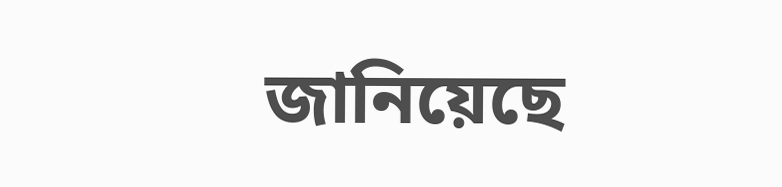জানিয়েছে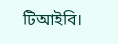টিআইবি।